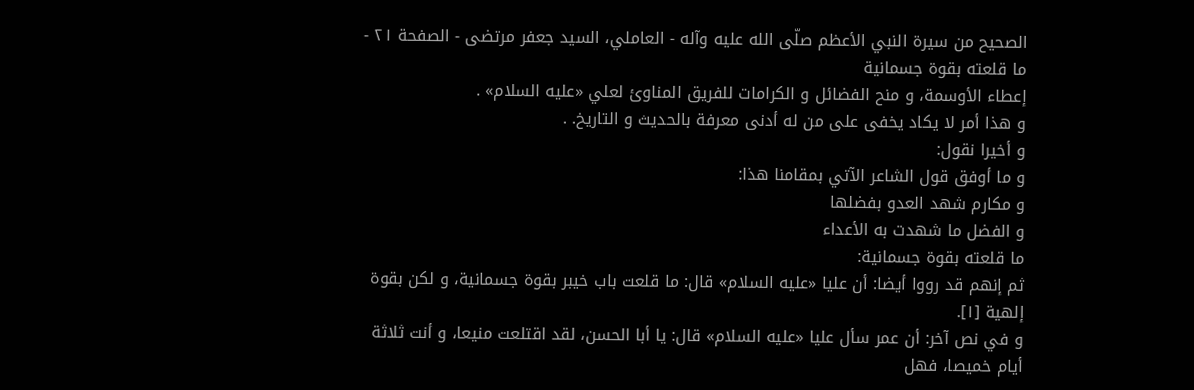الصحيح من سيرة النبي الأعظم صلّى الله عليه وآله - العاملي، السيد جعفر مرتضى - الصفحة ٢١ - ما قلعته بقوة جسمانية
إعطاء الأوسمة، و منح الفضائل و الكرامات للفريق المناوئ لعلي «عليه السلام» .
و هذا أمر لا يكاد يخفى على من له أدنى معرفة بالحديث و التاريخ. .
و أخيرا نقول:
و ما أوفق قول الشاعر الآتي بمقامنا هذا:
و مكارم شهد العدو بفضلها
و الفضل ما شهدت به الأعداء
ما قلعته بقوة جسمانية:
ثم إنهم قد رووا أيضا: أن عليا «عليه السلام» قال: ما قلعت باب خيبر بقوة جسمانية، و لكن بقوة إلهية [١].
و في نص آخر: أن عمر سأل عليا «عليه السلام» قال: يا أبا الحسن، لقد اقتلعت منيعا، و أنت ثلاثة أيام خميصا، فهل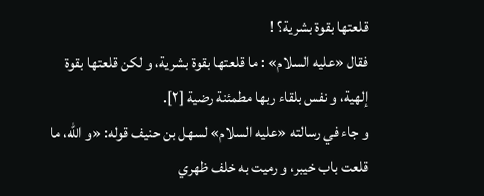قلعتها بقوة بشرية؟ !
فقال «عليه السلام» : ما قلعتها بقوة بشرية، و لكن قلعتها بقوة إلهية، و نفس بلقاء ربها مطمئنة رضية [٢].
و جاء في رسالته «عليه السلام» لسهل بن حنيف قوله: «و اللّه، ما قلعت باب خيبر، و رميت به خلف ظهري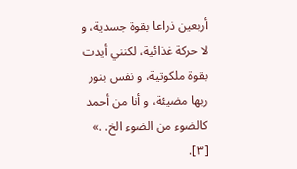أربعين ذراعا بقوة جسدية، و لا حركة غذائية، لكنني أيدت بقوة ملكوتية، و نفس بنور ربها مضيئة، و أنا من أحمد كالضوء من الضوء الخ. .» [٣].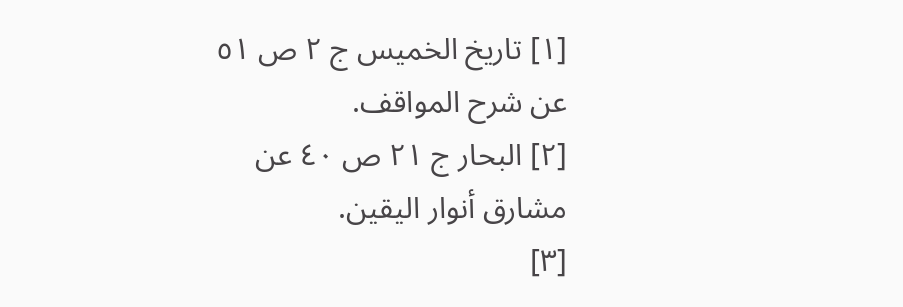[١] تاريخ الخميس ج ٢ ص ٥١ عن شرح المواقف.
[٢] البحار ج ٢١ ص ٤٠ عن مشارق أنوار اليقين.
[٣]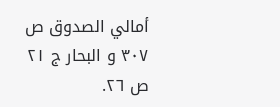أمالي الصدوق ص ٣٠٧ و البحار ج ٢١ ص ٢٦.